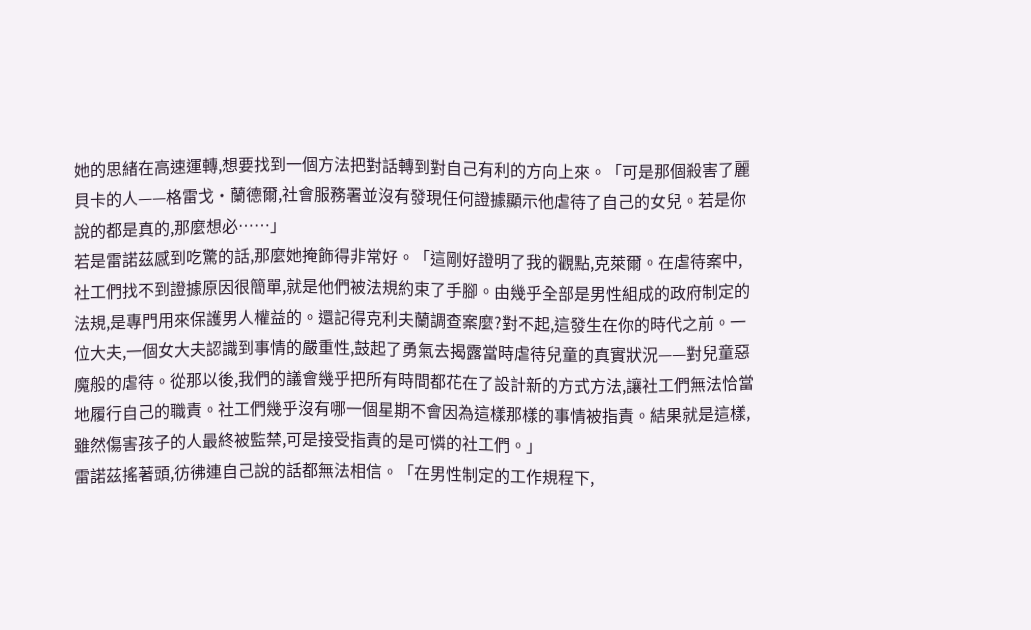她的思緒在高速運轉,想要找到一個方法把對話轉到對自己有利的方向上來。「可是那個殺害了麗貝卡的人——格雷戈·蘭德爾,社會服務署並沒有發現任何證據顯示他虐待了自己的女兒。若是你說的都是真的,那麼想必……」
若是雷諾茲感到吃驚的話,那麼她掩飾得非常好。「這剛好證明了我的觀點,克萊爾。在虐待案中,社工們找不到證據原因很簡單,就是他們被法規約束了手腳。由幾乎全部是男性組成的政府制定的法規,是專門用來保護男人權益的。還記得克利夫蘭調查案麼?對不起,這發生在你的時代之前。一位大夫,一個女大夫認識到事情的嚴重性,鼓起了勇氣去揭露當時虐待兒童的真實狀況——對兒童惡魔般的虐待。從那以後,我們的議會幾乎把所有時間都花在了設計新的方式方法,讓社工們無法恰當地履行自己的職責。社工們幾乎沒有哪一個星期不會因為這樣那樣的事情被指責。結果就是這樣,雖然傷害孩子的人最終被監禁,可是接受指責的是可憐的社工們。」
雷諾茲搖著頭,彷彿連自己說的話都無法相信。「在男性制定的工作規程下,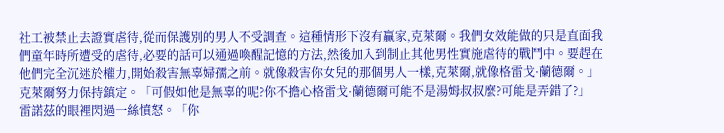社工被禁止去證實虐待,從而保護別的男人不受調查。這種情形下沒有贏家,克萊爾。我們女效能做的只是直面我們童年時所遭受的虐待,必要的話可以通過喚醒記憶的方法,然後加入到制止其他男性實施虐待的戰鬥中。要趕在他們完全沉迷於權力,開始殺害無辜婦孺之前。就像殺害你女兒的那個男人一樣,克萊爾,就像格雷戈·蘭德爾。」
克萊爾努力保持鎮定。「可假如他是無辜的呢?你不擔心格雷戈·蘭德爾可能不是湯姆叔叔麼?可能是弄錯了?」
雷諾茲的眼裡閃過一絲憤怒。「你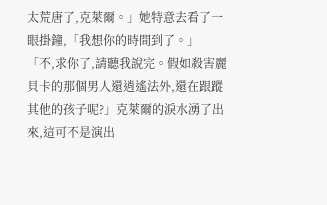太荒唐了,克萊爾。」她特意去看了一眼掛鐘,「我想你的時間到了。」
「不,求你了,請聽我說完。假如殺害麗貝卡的那個男人還逍遙法外,還在跟蹤其他的孩子呢?」克萊爾的淚水湧了出來,這可不是演出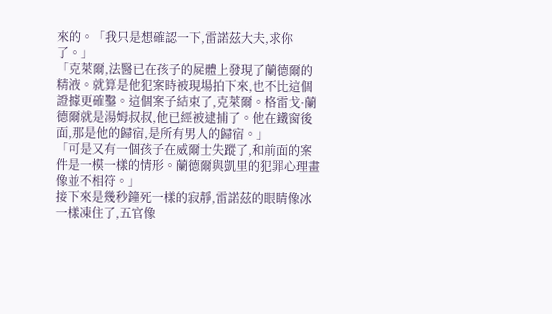來的。「我只是想確認一下,雷諾茲大夫,求你了。」
「克萊爾,法醫已在孩子的屍體上發現了蘭德爾的精液。就算是他犯案時被現場拍下來,也不比這個證據更確鑿。這個案子結束了,克萊爾。格雷戈·蘭德爾就是湯姆叔叔,他已經被逮捕了。他在鐵窗後面,那是他的歸宿,是所有男人的歸宿。」
「可是又有一個孩子在威爾士失蹤了,和前面的案件是一模一樣的情形。蘭德爾與凱里的犯罪心理畫像並不相符。」
接下來是幾秒鐘死一樣的寂靜,雷諾茲的眼睛像冰一樣凍住了,五官像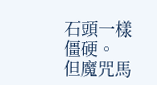石頭一樣僵硬。
但魔咒馬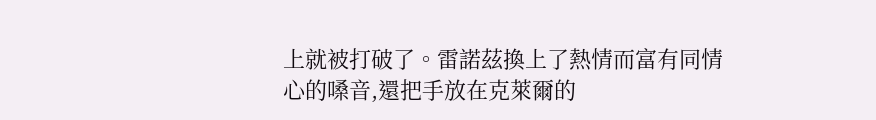上就被打破了。雷諾茲換上了熱情而富有同情心的嗓音,還把手放在克萊爾的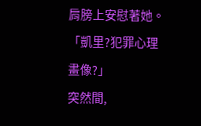肩膀上安慰著她。
「凱里?犯罪心理畫像?」
突然間,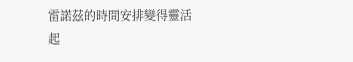雷諾茲的時間安排變得靈活起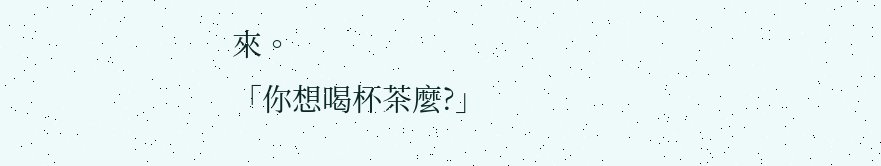來。
「你想喝杯茶麼?」